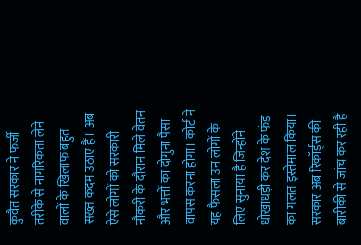कुवैत सरकार ने फर्जी तरीके से नागरिकता लेने वालों के खिलाफ बहुत सख्त कदम उठाए हैं। अब ऐसे लोगों को सरकारी नौकरी के दौरान मिले वेतन और भत्तों का दोगुना पैसा वापस करना होगा। कोर्ट ने यह फैसला उन लोगों के लिए सुनाया है जिन्होंने धोखाधड़ी कर देश के फंड का गलत इस्तेमाल किया। सरकार अब रिकॉर्ड्स की बारीकी से जांच कर रही है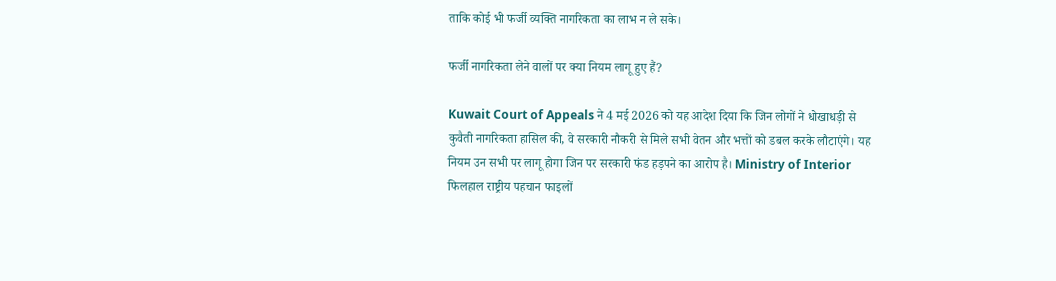ताकि कोई भी फर्जी व्यक्ति नागरिकता का लाभ न ले सके।

फर्जी नागरिकता लेने वालों पर क्या नियम लागू हुए हैं?

Kuwait Court of Appeals ने 4 मई 2026 को यह आदेश दिया कि जिन लोगों ने धोखाधड़ी से कुवैती नागरिकता हासिल की, वे सरकारी नौकरी से मिले सभी वेतन और भत्तों को डबल करके लौटाएंगे। यह नियम उन सभी पर लागू होगा जिन पर सरकारी फंड हड़पने का आरोप है। Ministry of Interior फिलहाल राष्ट्रीय पहचान फाइलों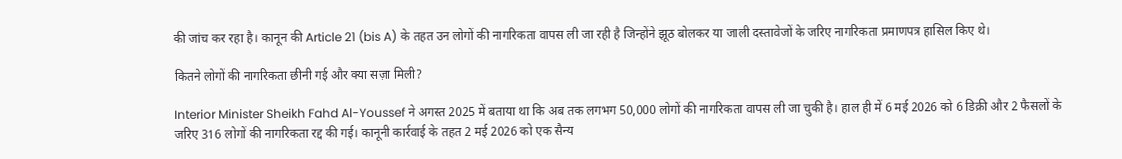की जांच कर रहा है। कानून की Article 21 (bis A) के तहत उन लोगों की नागरिकता वापस ली जा रही है जिन्होंने झूठ बोलकर या जाली दस्तावेजों के जरिए नागरिकता प्रमाणपत्र हासिल किए थे।

कितने लोगों की नागरिकता छीनी गई और क्या सज़ा मिली?

Interior Minister Sheikh Fahd Al-Youssef ने अगस्त 2025 में बताया था कि अब तक लगभग 50,000 लोगों की नागरिकता वापस ली जा चुकी है। हाल ही में 6 मई 2026 को 6 डिक्री और 2 फैसलों के जरिए 316 लोगों की नागरिकता रद्द की गई। कानूनी कार्रवाई के तहत 2 मई 2026 को एक सैन्य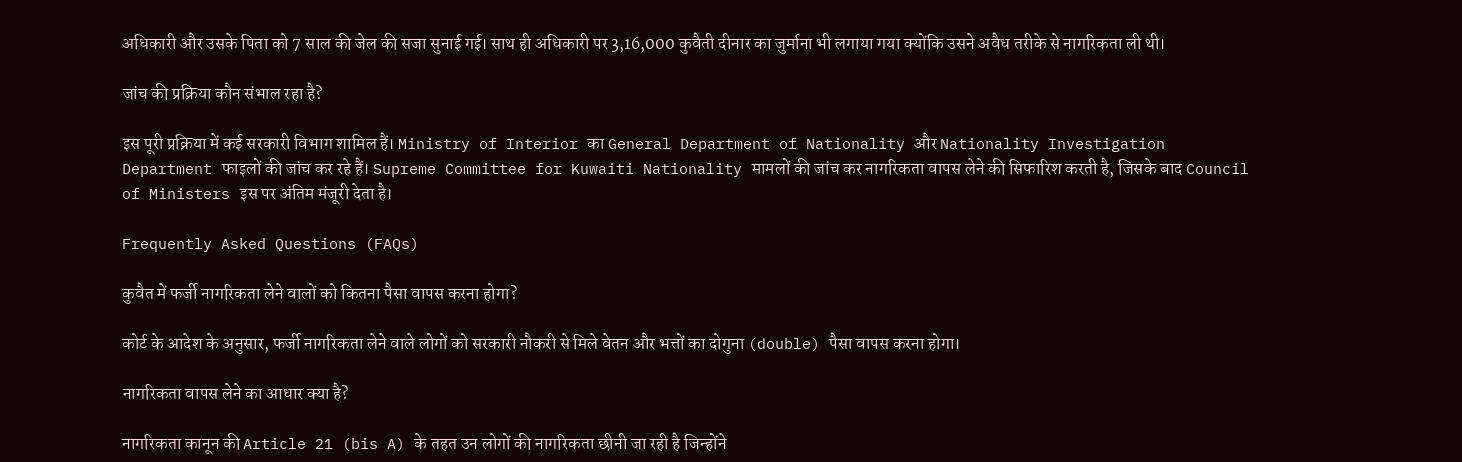अधिकारी और उसके पिता को 7 साल की जेल की सजा सुनाई गई। साथ ही अधिकारी पर 3,16,000 कुवैती दीनार का जुर्माना भी लगाया गया क्योंकि उसने अवैध तरीके से नागरिकता ली थी।

जांच की प्रक्रिया कौन संभाल रहा है?

इस पूरी प्रक्रिया में कई सरकारी विभाग शामिल हैं। Ministry of Interior का General Department of Nationality और Nationality Investigation Department फाइलों की जांच कर रहे हैं। Supreme Committee for Kuwaiti Nationality मामलों की जांच कर नागरिकता वापस लेने की सिफारिश करती है, जिसके बाद Council of Ministers इस पर अंतिम मंजूरी देता है।

Frequently Asked Questions (FAQs)

कुवैत में फर्जी नागरिकता लेने वालों को कितना पैसा वापस करना होगा?

कोर्ट के आदेश के अनुसार, फर्जी नागरिकता लेने वाले लोगों को सरकारी नौकरी से मिले वेतन और भत्तों का दोगुना (double) पैसा वापस करना होगा।

नागरिकता वापस लेने का आधार क्या है?

नागरिकता कानून की Article 21 (bis A) के तहत उन लोगों की नागरिकता छीनी जा रही है जिन्होंने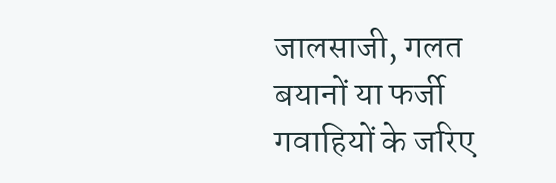जालसाजी, गलत बयानों या फर्जी गवाहियों के जरिए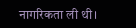नागरिकता ली थी।